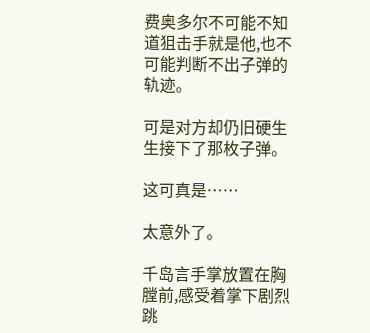费奥多尔不可能不知道狙击手就是他,也不可能判断不出子弹的轨迹。

可是对方却仍旧硬生生接下了那枚子弹。

这可真是……

太意外了。

千岛言手掌放置在胸膛前,感受着掌下剧烈跳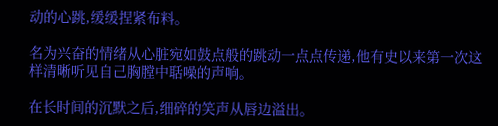动的心跳,缓缓捏紧布料。

名为兴奋的情绪从心脏宛如鼓点般的跳动一点点传递,他有史以来第一次这样清晰听见自己胸膛中聒噪的声响。

在长时间的沉默之后,细碎的笑声从唇边溢出。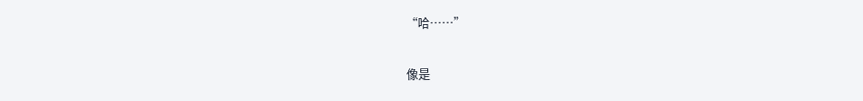“哈……”

像是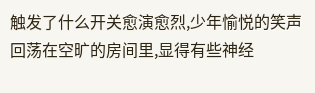触发了什么开关愈演愈烈,少年愉悦的笑声回荡在空旷的房间里,显得有些神经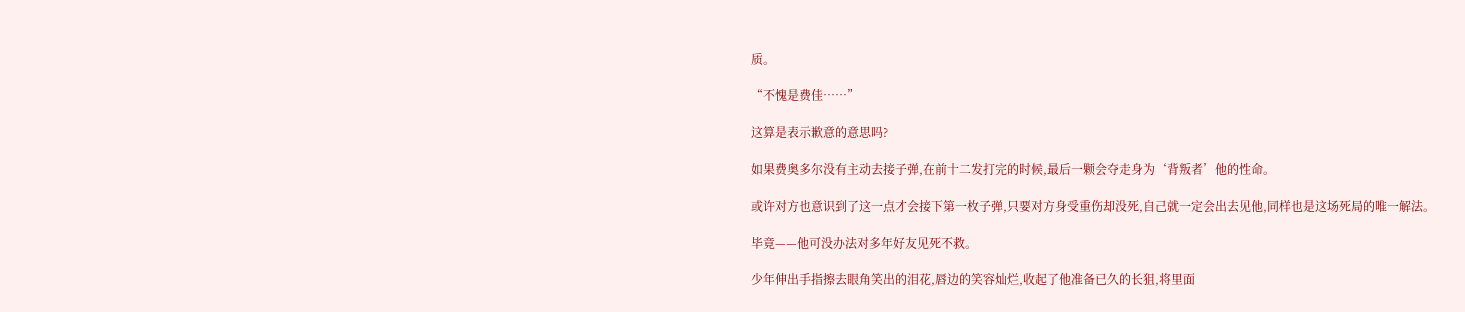质。

“不愧是费佳……”

这算是表示歉意的意思吗?

如果费奥多尔没有主动去接子弹,在前十二发打完的时候,最后一颗会夺走身为‘背叛者’他的性命。

或许对方也意识到了这一点才会接下第一枚子弹,只要对方身受重伤却没死,自己就一定会出去见他,同样也是这场死局的唯一解法。

毕竟——他可没办法对多年好友见死不救。

少年伸出手指擦去眼角笑出的泪花,唇边的笑容灿烂,收起了他准备已久的长狙,将里面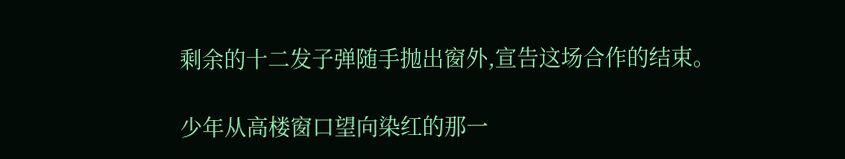剩余的十二发子弹随手抛出窗外,宣告这场合作的结束。

少年从高楼窗口望向染红的那一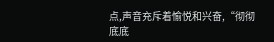点,声音充斥着愉悦和兴奋,“彻彻底底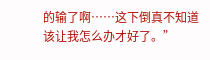的输了啊……这下倒真不知道该让我怎么办才好了。”